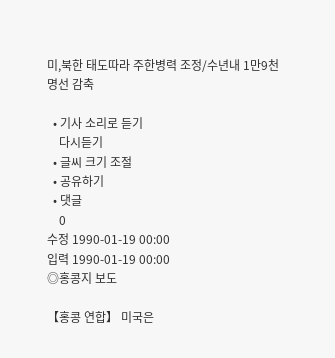미,북한 태도따라 주한병력 조정/수년내 1만9천명선 감축

  • 기사 소리로 듣기
    다시듣기
  • 글씨 크기 조절
  • 공유하기
  • 댓글
    0
수정 1990-01-19 00:00
입력 1990-01-19 00:00
◎홍콩지 보도

【홍콩 연합】 미국은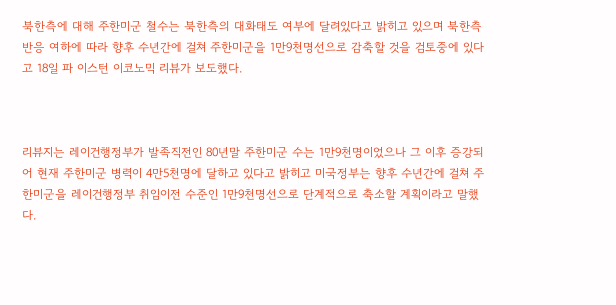북한측에 대해 주한미군 철수는 북한측의 대화태도 여부에 달려있다고 밝히고 있으며 북한측 반응 여하에 따라 향후 수년간에 걸쳐 주한미군을 1만9천명선으로 감축할 것을 검토중에 있다고 18일 파 이스턴 이코노믹 리뷰가 보도했다.



리뷰지는 레이건행정부가 발족직전인 80년말 주한미군 수는 1만9천명이었으나 그 이후 증강되어 현재 주한미군 병력이 4만5천명에 달하고 있다고 밝히고 미국정부는 향후 수년간에 걸쳐 주한미군을 레이건행정부 취임이전 수준인 1만9천명선으로 단계적으로 축소할 계획이라고 말했다.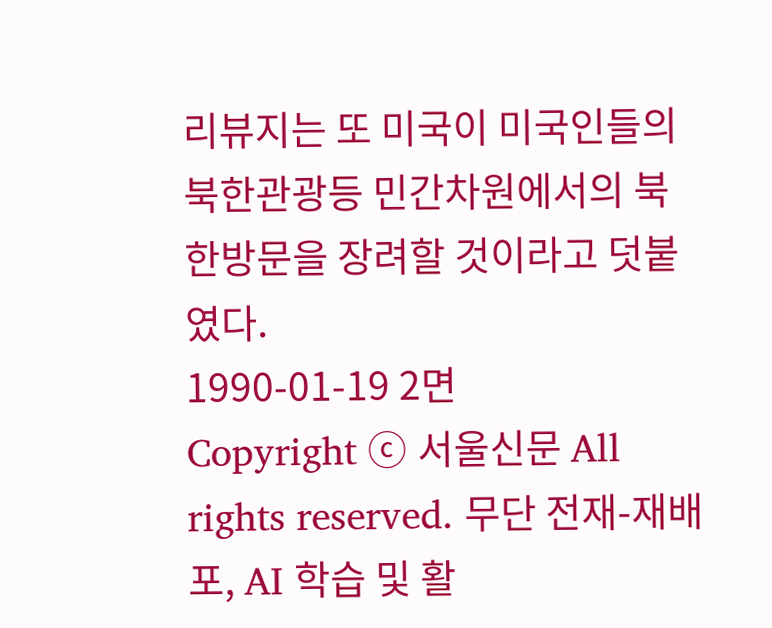리뷰지는 또 미국이 미국인들의 북한관광등 민간차원에서의 북한방문을 장려할 것이라고 덧붙였다.
1990-01-19 2면
Copyright ⓒ 서울신문 All rights reserved. 무단 전재-재배포, AI 학습 및 활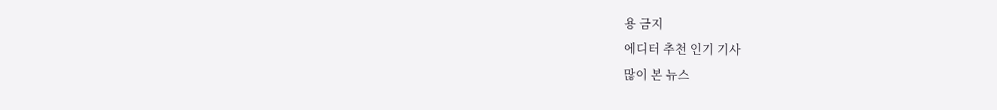용 금지
에디터 추천 인기 기사
많이 본 뉴스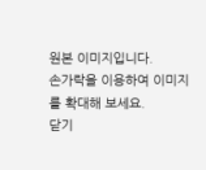원본 이미지입니다.
손가락을 이용하여 이미지를 확대해 보세요.
닫기